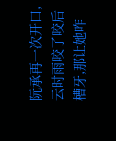阮承再一次开口,云时雨咬了咬后槽牙,那让她咋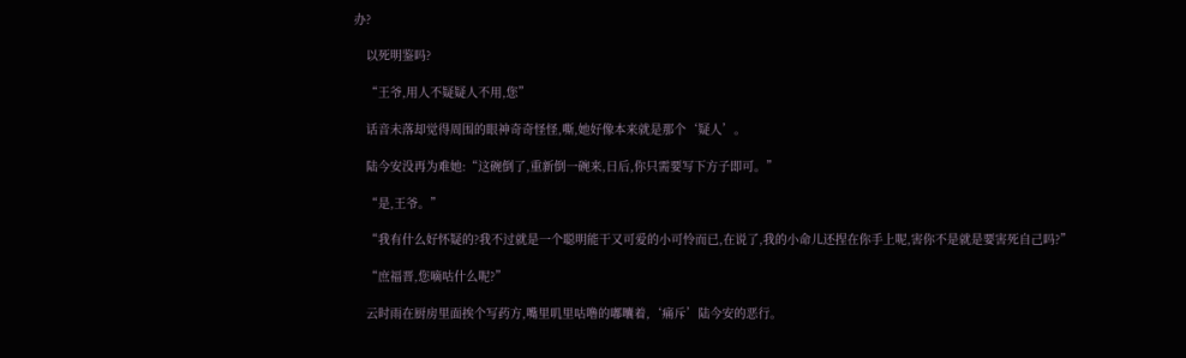办?

    以死明鉴吗?

    “王爷,用人不疑疑人不用,您”

    话音未落却觉得周围的眼神奇奇怪怪,嘶,她好像本来就是那个‘疑人’。

    陆今安没再为难她:“这碗倒了,重新倒一碗来,日后,你只需要写下方子即可。”

    “是,王爷。”

    “我有什么好怀疑的?我不过就是一个聪明能干又可爱的小可怜而已,在说了,我的小命儿还捏在你手上呢,害你不是就是要害死自己吗?”

    “庶福晋,您嘀咕什么呢?”

    云时雨在厨房里面挨个写药方,嘴里叽里咕噜的嘟囔着,‘痛斥’陆今安的恶行。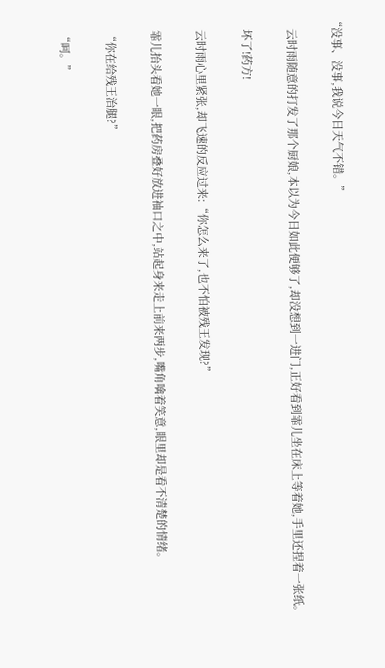“没事、没事,我说今日天气不错。”

    云时雨随意的打发了那个厨娘,本以为今日如此便够了,却没想到一进门,正好看到霏儿坐在床上等着她,手里还捏着一张纸。

    坏了!药方!

    云时雨心里紧张,却飞速的反应过来:“你怎么来了,也不怕被残王发现?”

    霏儿抬头看她一眼,把药房叠好放进袖口之中,站起身来走上前来两步,嘴角噙着笑意,眼里却是看不清楚的情绪。

    “你在给残王治腿?”

    “呵。”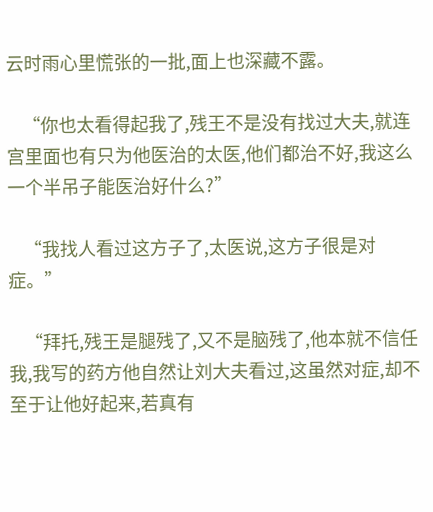云时雨心里慌张的一批,面上也深藏不露。

    “你也太看得起我了,残王不是没有找过大夫,就连宫里面也有只为他医治的太医,他们都治不好,我这么一个半吊子能医治好什么?”

    “我找人看过这方子了,太医说,这方子很是对症。”

    “拜托,残王是腿残了,又不是脑残了,他本就不信任我,我写的药方他自然让刘大夫看过,这虽然对症,却不至于让他好起来,若真有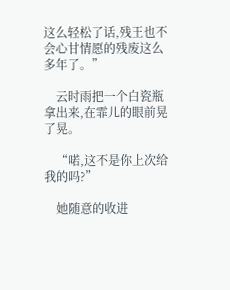这么轻松了话,残王也不会心甘情愿的残废这么多年了。”

    云时雨把一个白瓷瓶拿出来,在霏儿的眼前晃了晃。

    “喏,这不是你上次给我的吗?”

    她随意的收进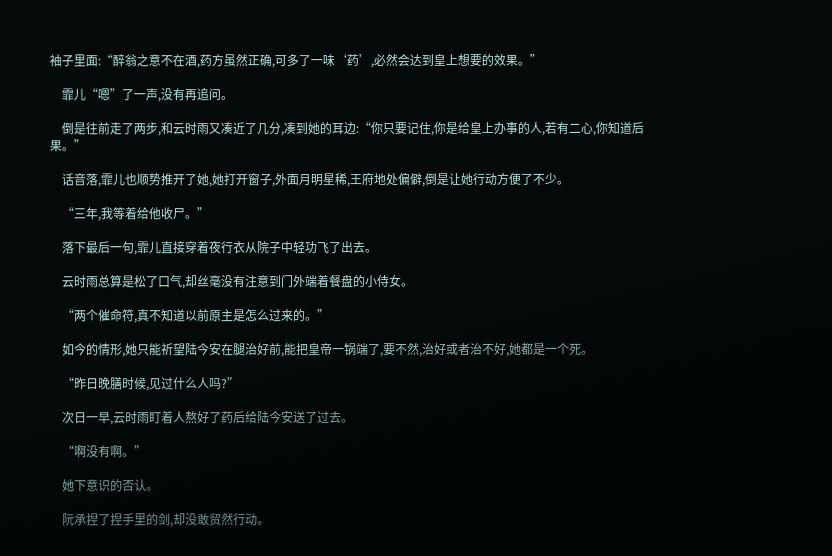袖子里面:“醉翁之意不在酒,药方虽然正确,可多了一味‘药’,必然会达到皇上想要的效果。”

    霏儿“嗯”了一声,没有再追问。

    倒是往前走了两步,和云时雨又凑近了几分,凑到她的耳边:“你只要记住,你是给皇上办事的人,若有二心,你知道后果。”

    话音落,霏儿也顺势推开了她,她打开窗子,外面月明星稀,王府地处偏僻,倒是让她行动方便了不少。

    “三年,我等着给他收尸。”

    落下最后一句,霏儿直接穿着夜行衣从院子中轻功飞了出去。

    云时雨总算是松了口气,却丝毫没有注意到门外端着餐盘的小侍女。

    “两个催命符,真不知道以前原主是怎么过来的。”

    如今的情形,她只能祈望陆今安在腿治好前,能把皇帝一锅端了,要不然,治好或者治不好,她都是一个死。

    “昨日晚膳时候,见过什么人吗?”

    次日一早,云时雨盯着人熬好了药后给陆今安送了过去。

    “啊没有啊。”

    她下意识的否认。

    阮承捏了捏手里的剑,却没敢贸然行动。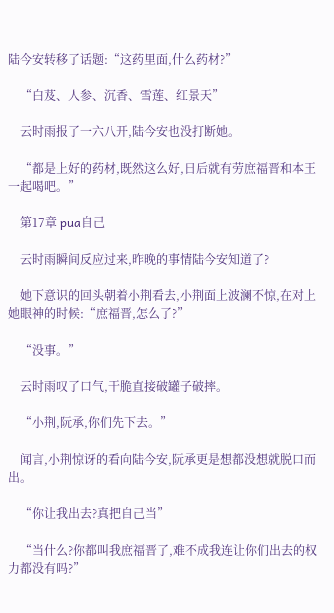陆今安转移了话题:“这药里面,什么药材?”

    “白芨、人参、沉香、雪莲、红景天”

    云时雨报了一六八开,陆今安也没打断她。

    “都是上好的药材,既然这么好,日后就有劳庶福晋和本王一起喝吧。”

    第17章 pua自己

    云时雨瞬间反应过来,昨晚的事情陆今安知道了?

    她下意识的回头朝着小荆看去,小荆面上波澜不惊,在对上她眼神的时候:“庶福晋,怎么了?”

    “没事。”

    云时雨叹了口气,干脆直接破罐子破摔。

    “小荆,阮承,你们先下去。”

    闻言,小荆惊讶的看向陆今安,阮承更是想都没想就脱口而出。

    “你让我出去?真把自己当”

    “当什么?你都叫我庶福晋了,难不成我连让你们出去的权力都没有吗?”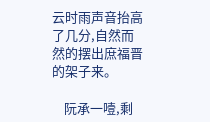云时雨声音抬高了几分,自然而然的摆出庶福晋的架子来。

    阮承一噎,剩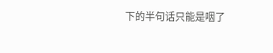下的半句话只能是咽了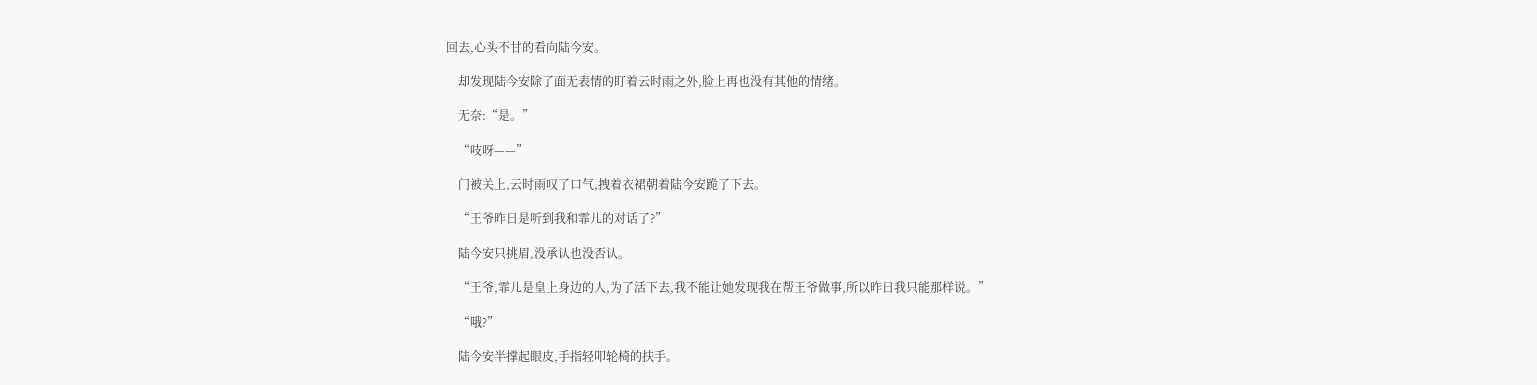回去,心头不甘的看向陆今安。

    却发现陆今安除了面无表情的盯着云时雨之外,脸上再也没有其他的情绪。

    无奈:“是。”

    “吱呀——”

    门被关上,云时雨叹了口气,拽着衣裙朝着陆今安跪了下去。

    “王爷昨日是听到我和霏儿的对话了?”

    陆今安只挑眉,没承认也没否认。

    “王爷,霏儿是皇上身边的人,为了活下去,我不能让她发现我在帮王爷做事,所以昨日我只能那样说。”

    “哦?”

    陆今安半撑起眼皮,手指轻叩轮椅的扶手。